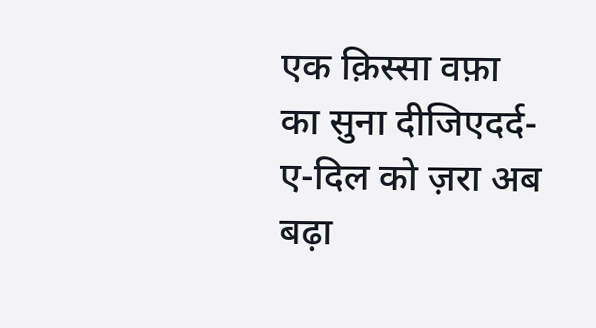एक क़िस्सा वफ़ा का सुना दीजिएदर्द-ए-दिल को ज़रा अब बढ़ा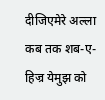दीजिएमेरे अल्ला कब तक शब-ए-हिज्र येमुझ को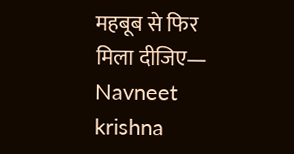महबूब से फिर मिला दीजिए— Navneet krishna